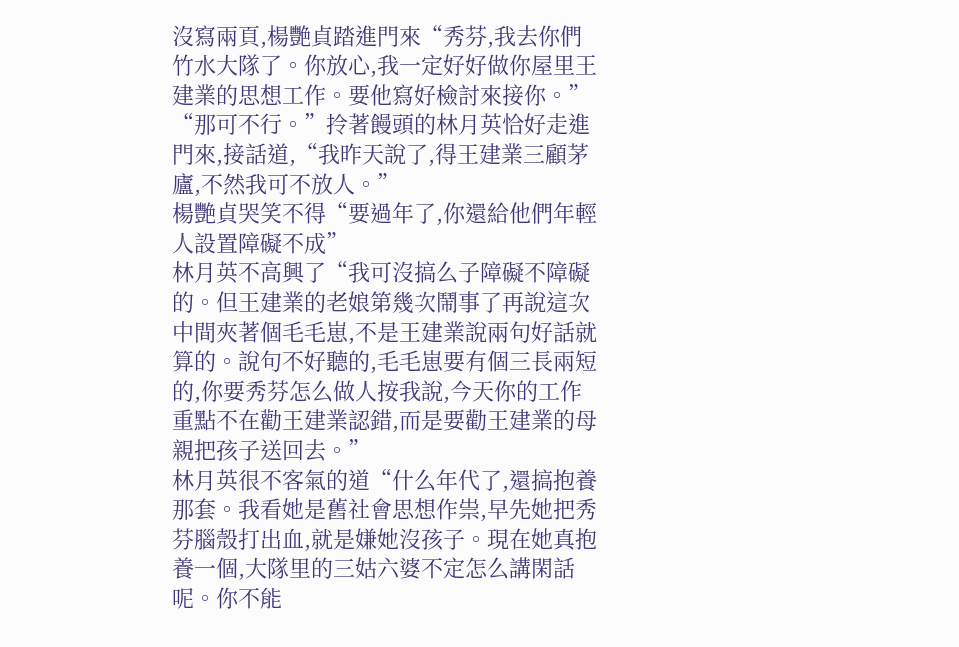沒寫兩頁,楊艷貞踏進門來“秀芬,我去你們竹水大隊了。你放心,我一定好好做你屋里王建業的思想工作。要他寫好檢討來接你。”
“那可不行。”拎著饅頭的林月英恰好走進門來,接話道,“我昨天說了,得王建業三顧茅廬,不然我可不放人。”
楊艷貞哭笑不得“要過年了,你還給他們年輕人設置障礙不成”
林月英不高興了“我可沒搞么子障礙不障礙的。但王建業的老娘第幾次鬧事了再說這次中間夾著個毛毛崽,不是王建業說兩句好話就算的。說句不好聽的,毛毛崽要有個三長兩短的,你要秀芬怎么做人按我說,今天你的工作重點不在勸王建業認錯,而是要勸王建業的母親把孩子送回去。”
林月英很不客氣的道“什么年代了,還搞抱養那套。我看她是舊社會思想作祟,早先她把秀芬腦殼打出血,就是嫌她沒孩子。現在她真抱養一個,大隊里的三姑六婆不定怎么講閑話呢。你不能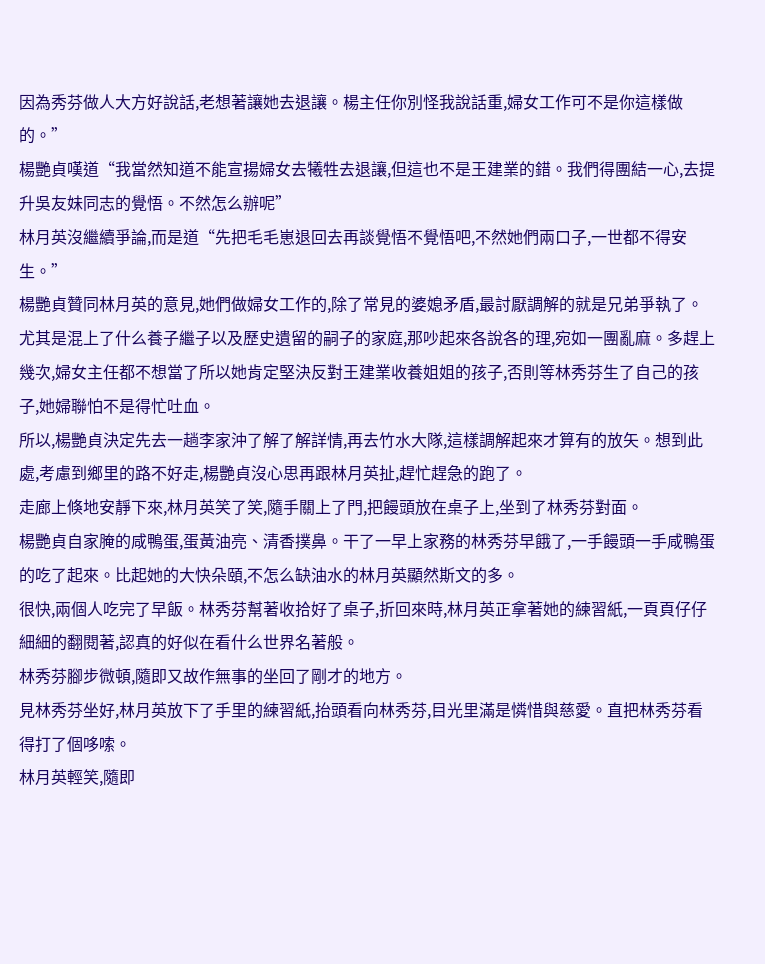因為秀芬做人大方好說話,老想著讓她去退讓。楊主任你別怪我說話重,婦女工作可不是你這樣做的。”
楊艷貞嘆道“我當然知道不能宣揚婦女去犧牲去退讓,但這也不是王建業的錯。我們得團結一心,去提升吳友妹同志的覺悟。不然怎么辦呢”
林月英沒繼續爭論,而是道“先把毛毛崽退回去再談覺悟不覺悟吧,不然她們兩口子,一世都不得安生。”
楊艷貞贊同林月英的意見,她們做婦女工作的,除了常見的婆媳矛盾,最討厭調解的就是兄弟爭執了。尤其是混上了什么養子繼子以及歷史遺留的嗣子的家庭,那吵起來各說各的理,宛如一團亂麻。多趕上幾次,婦女主任都不想當了所以她肯定堅決反對王建業收養姐姐的孩子,否則等林秀芬生了自己的孩子,她婦聯怕不是得忙吐血。
所以,楊艷貞決定先去一趟李家沖了解了解詳情,再去竹水大隊,這樣調解起來才算有的放矢。想到此處,考慮到鄉里的路不好走,楊艷貞沒心思再跟林月英扯,趕忙趕急的跑了。
走廊上倏地安靜下來,林月英笑了笑,隨手關上了門,把饅頭放在桌子上,坐到了林秀芬對面。
楊艷貞自家腌的咸鴨蛋,蛋黃油亮、清香撲鼻。干了一早上家務的林秀芬早餓了,一手饅頭一手咸鴨蛋的吃了起來。比起她的大快朵頤,不怎么缺油水的林月英顯然斯文的多。
很快,兩個人吃完了早飯。林秀芬幫著收拾好了桌子,折回來時,林月英正拿著她的練習紙,一頁頁仔仔細細的翻閱著,認真的好似在看什么世界名著般。
林秀芬腳步微頓,隨即又故作無事的坐回了剛才的地方。
見林秀芬坐好,林月英放下了手里的練習紙,抬頭看向林秀芬,目光里滿是憐惜與慈愛。直把林秀芬看得打了個哆嗦。
林月英輕笑,隨即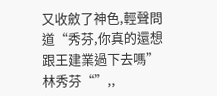又收斂了神色,輕聲問道“秀芬,你真的還想跟王建業過下去嗎”
林秀芬“”,,